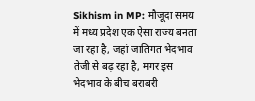Sikhism in MP: मौजूदा समय में मध्य प्रदेश एक ऐसा राज्य बनता जा रहा है, जहां जातिगत भेदभाव तेजी से बढ़ रहा है, मगर इस भेदभाव के बीच बराबरी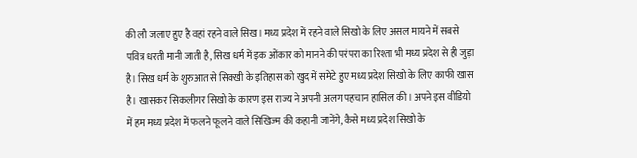की लौ जलाए हुए है वहां रहने वाले सिख। मध्य प्रदेश में रहने वाले सिखो के लिए असल मायने में सबसे पवित्र धरती मानी जाती है, सिख धर्म में इक ओंकार को मानने की परंपरा का रिश्ता भी मध्य प्रदेश से ही जुड़ा है। सिख धर्म के शुरुआत से सिक्खी के इतिहास को खुद में समेटे हुए मध्य प्रदेश सिखो के लिए काफी खास है। खासकर सिकलीगर सिखो के कारण इस राज्य ने अपनी अलग पहचान हासिल की। अपने इस वीडियो में हम मध्य प्रदेश में फलने फूलने वाले सिखिज्म की कहानी जानेंगे, कैसे मध्य प्रदेश सिखो के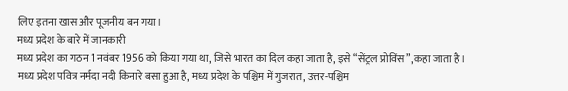लिए इतना खास और पूजनीय बन गया।
मध्य प्रदेश के बारे में जानकारी
मध्य प्रदेश का गठन 1 नवंबर 1956 को किया गया था, जिसे भारत का दिल कहा जाता है, इसे “सेंट्रल प्रोविंस”,कहा जाता है। मध्य प्रदेश पवित्र नर्मदा नदी किनारे बसा हुआ है, मध्य प्रदेश के पश्चिम में गुजरात, उत्तर-पश्चिम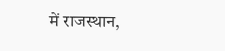में राजस्थान,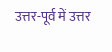उत्तर-पूर्व में उत्तर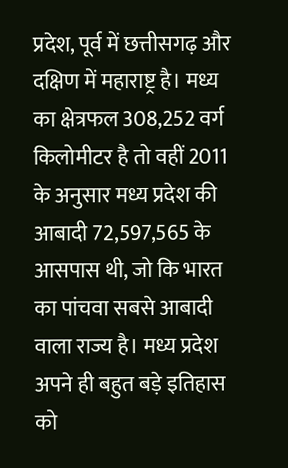प्रदेश, पूर्व में छत्तीसगढ़ और दक्षिण में महाराष्ट्र है। मध्य का क्षेत्रफल 308,252 वर्ग किलोमीटर है तो वहीं 2011 के अनुसार मध्य प्रदेश की आबादी 72,597,565 के आसपास थी, जो कि भारत का पांचवा सबसे आबादी वाला राज्य है। मध्य प्रदेश अपने ही बहुत बड़े इतिहास को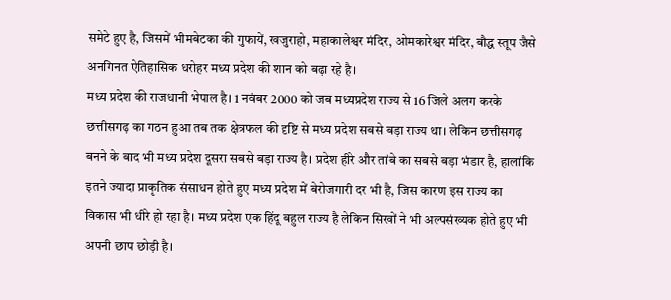समेटे हुए है, जिसमें भीमबेटका की गुफायें, खजुराहो, महाकालेश्वर मंदिर, ओमकारेश्वर मंदिर, बौद्ध स्तूप जैसे अनगिनत ऐतिहासिक धरोहर मध्य प्रदेश की शान को बढ़ा रहे है।
मध्य प्रदेश की राजधानी भेपाल है। 1 नवंबर 2000 को जब मध्यप्रदेश राज्य से 16 जिले अलग करके छत्तीसगढ़ का गठन हुआ तब तक क्षेत्रफल की दृष्टि से मध्य प्रदेश सबसे बड़ा राज्य था। लेकिन छत्तीसगढ़ बनने के बाद भी मध्य प्रदेश दूसरा सबसे बड़ा राज्य है। प्रदेश हीरे और तांबे का सबसे बड़ा भंडार है, हालांकि इतने ज्यादा प्राकृतिक संसाधन होते हुए मध्य प्रदेश में बेरोजगारी दर भी है, जिस कारण इस राज्य का विकास भी धीरे हो रहा है। मध्य प्रदेश एक हिंदू बहुल राज्य है लेकिन सिखों ने भी अल्पसंख्यक होते हुए भी अपनी छाप छोड़ी है।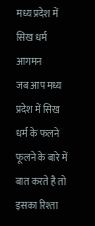मध्य प्रदेश में सिख धर्म आगमन
जब आप मध्य प्रदेश में सिख धर्म के फलने फूलने के बारे में बात करते है तो इसका रिश्ता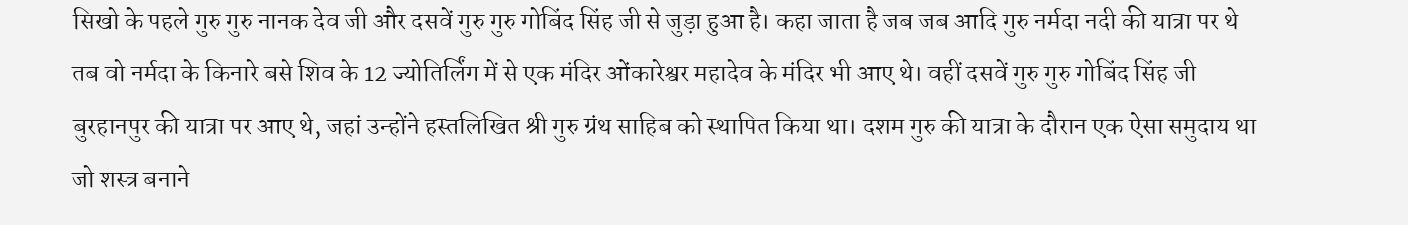सिखो के पहले गुरु गुरु नानक देव जी और दसवें गुरु गुरु गोबिंद सिंह जी से जुड़ा हुआ है। कहा जाता है जब जब आदि गुरु नर्मदा नदी की यात्रा पर थे तब वो नर्मदा के किनारे बसे शिव के 12 ज्योतिर्लिंग में से एक मंदिर ओंकारेश्वर महादेव के मंदिर भी आए थे। वहीं दसवें गुरु गुरु गोबिंद सिंह जी बुरहानपुर की यात्रा पर आए थे, जहां उन्होंने हस्तलिखित श्री गुरु ग्रंथ साहिब को स्थापित किया था। दशम गुरु की यात्रा के दौरान एक ऐसा समुदाय था जो शस्त्र बनाने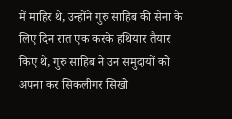में माहिर थे, उन्होंने गुरु साहिब की सेना के लिए दिन रात एक करके हथियार तैयार किए थे, गुरु साहिब ने उन समुदायों को अपना कर सिकलीगर सिखो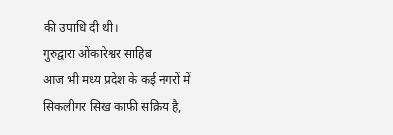की उपाधि दी थी।
गुरुद्वारा ओंकारेश्वर साहिब
आज भी मध्य प्रदेश के कई नगरों में सिकलीगर सिख काफी सक्रिय है,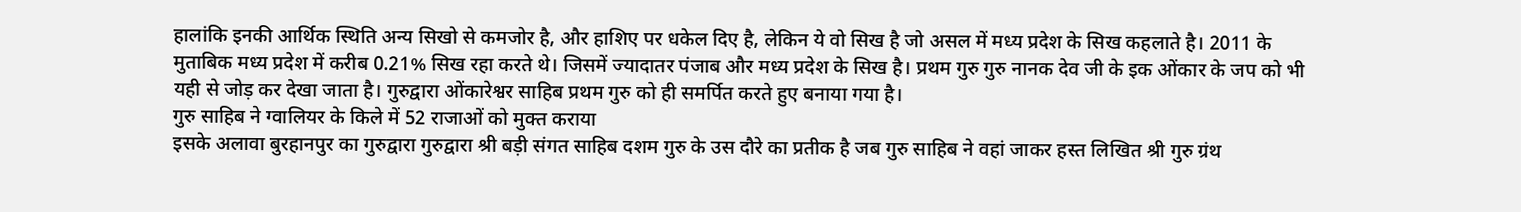हालांकि इनकी आर्थिक स्थिति अन्य सिखो से कमजोर है, और हाशिए पर धकेल दिए है, लेकिन ये वो सिख है जो असल में मध्य प्रदेश के सिख कहलाते है। 2011 के मुताबिक मध्य प्रदेश में करीब 0.21% सिख रहा करते थे। जिसमें ज्यादातर पंजाब और मध्य प्रदेश के सिख है। प्रथम गुरु गुरु नानक देव जी के इक ओंकार के जप को भी यही से जोड़ कर देखा जाता है। गुरुद्वारा ओंकारेश्वर साहिब प्रथम गुरु को ही समर्पित करते हुए बनाया गया है।
गुरु साहिब ने ग्वालियर के किले में 52 राजाओं को मुक्त कराया
इसके अलावा बुरहानपुर का गुरुद्वारा गुरुद्वारा श्री बड़ी संगत साहिब दशम गुरु के उस दौरे का प्रतीक है जब गुरु साहिब ने वहां जाकर हस्त लिखित श्री गुरु ग्रंथ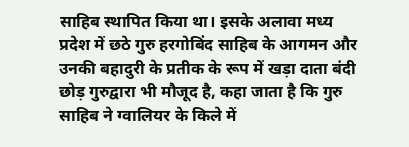साहिब स्थापित किया था। इसके अलावा मध्य प्रदेश में छठे गुरु हरगोबिंद साहिब के आगमन और उनकी बहादुरी के प्रतीक के रूप में खड़ा दाता बंदी छोड़ गुरुद्वारा भी मौजूद है, कहा जाता है कि गुरु साहिब ने ग्वालियर के किले में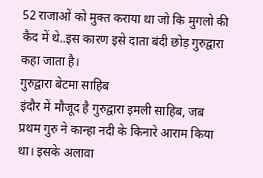52 राजाओं को मुक्त कराया था जो कि मुगलो की कैद में थे..इस कारण इसे दाता बंदी छोड़ गुरुद्वारा कहा जाता है।
गुरुद्वारा बेटमा साहिब
इंदौर में मौजूद है गुरुद्वारा इमली साहिब, जब प्रथम गुरु ने कान्हा नदी के किनारे आराम किया था। इसके अलावा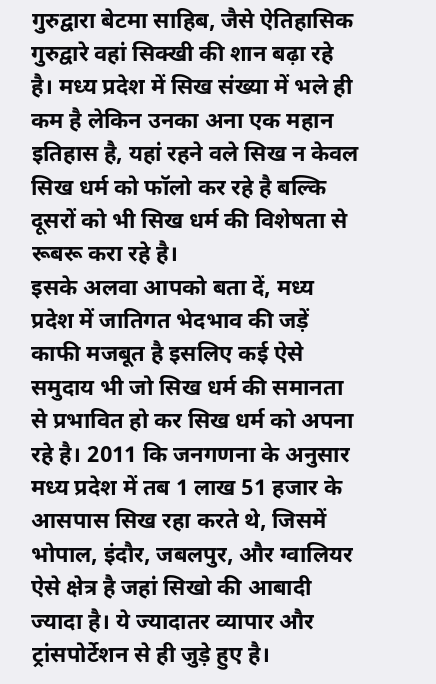गुरुद्वारा बेटमा साहिब, जैसे ऐतिहासिक गुरुद्वारे वहां सिक्खी की शान बढ़ा रहे है। मध्य प्रदेश में सिख संख्या में भले ही कम है लेकिन उनका अना एक महान इतिहास है, यहां रहने वले सिख न केवल सिख धर्म को फॉलो कर रहे है बल्कि दूसरों को भी सिख धर्म की विशेषता से रूबरू करा रहे है।
इसके अलवा आपको बता दें, मध्य प्रदेश में जातिगत भेदभाव की जड़ें काफी मजबूत है इसलिए कई ऐसे समुदाय भी जो सिख धर्म की समानता से प्रभावित हो कर सिख धर्म को अपना रहे है। 2011 कि जनगणना के अनुसार मध्य प्रदेश में तब 1 लाख 51 हजार के आसपास सिख रहा करते थे, जिसमें भोपाल, इंदौर, जबलपुर, और ग्वालियर ऐसे क्षेत्र है जहां सिखो की आबादी ज्यादा है। ये ज्यादातर व्यापार और ट्रांसपोर्टेशन से ही जुड़े हुए है।